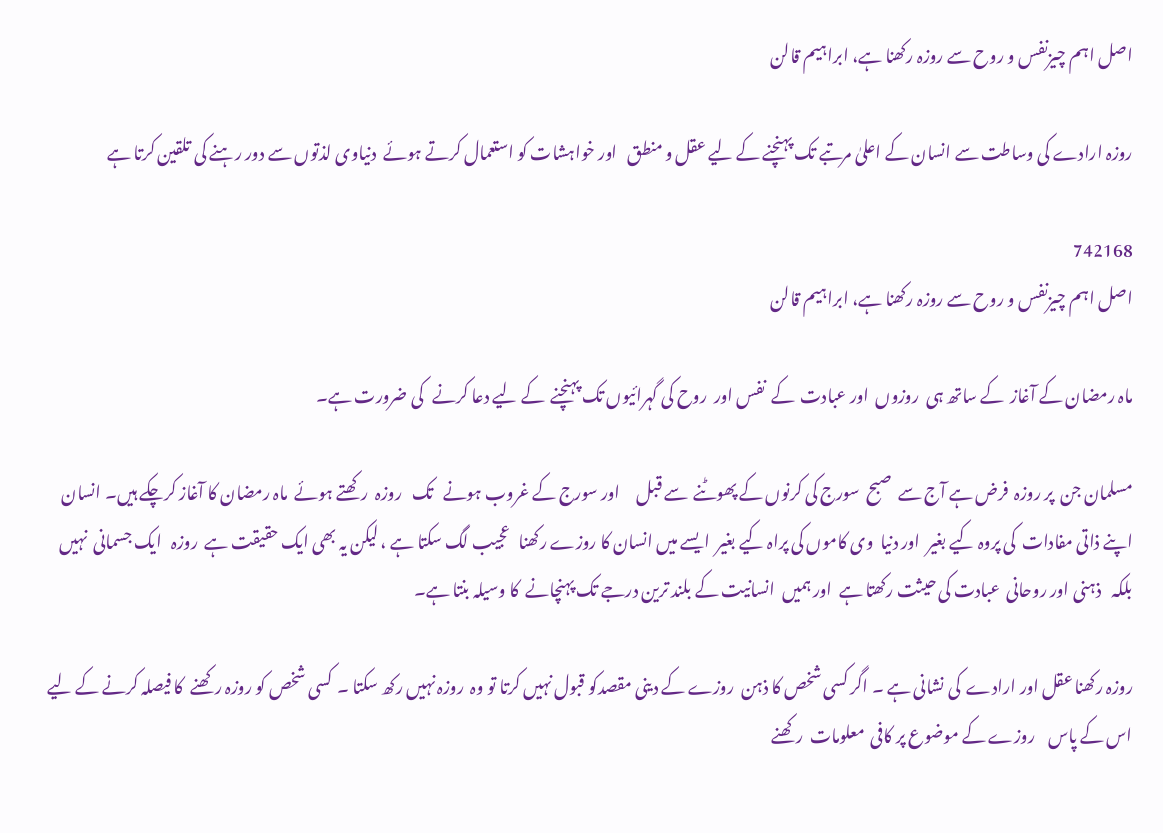اصل اہم چیزنفس و روح سے روزہ رکھنا ہے، ابراہیم قالن

روزہ ارادے کی وساطت سے انسان کے اعلیٰ مرتبے تک پہنچنے کے لیے عقل و منطق   اور خواہشات کو استعمال کرتے ہوئے  دنیاوی لذتوں سے دور رہنے کی تلقین کرتا ہے

742168
اصل اہم چیزنفس و روح سے روزہ رکھنا ہے، ابراہیم قالن

ماہ رمضان کے آغاز  کے ساتھ ہی  روزوں  اور عبادت  کے  نفس اور  روح کی گہرائیوں تک پہنچنے  کے لیے دعا کرنے   کی ضرورت ہے۔

مسلمان جن  پر روزہ  فرض ہے آج سے  صبح  سورج کی کرنوں کے پھوٹنے  سے قبل     اور سورج کے غروب ہونے   تک   روزہ  رکھتے ہوئے  ماہ رمضان کا آغاز کرچکے ہیں۔ انسان اپنے ذاتی مفادات  کی پروہ کیے بغیر  اور دنیا  وی کاموں کی پراہ کیے بغیر  ایسے میں انسان کا روزے رکھنا   عجیب لگ سکتا ہے ، لیکن یہ بھی ایک حقیقت ہے  روزہ   ایک جسمانی  نہیں بلکہ   ذہنی اور روحانی  عبادت کی حیثت رکھتا ہے  اور ہمیں  انسانیت کے بلند ترین درجے تک پہنچانے  کا وسیلہ بنتا ہے۔

روزہ رکھنا عقل اور ارادے  کی نشانی ہے ۔ اگر کسی شخص کا ذہن  روزے کے دینی مقصدکو قبول نہیں کرتا تو وہ  روزہ نہیں رکھ سکتا ۔  کسی شخص کو روزہ رکھنے  کا فیصلہ کرنے کے لیے اس کے پاس    روزے کے موضوع پر کافی  معلومات  رکھنے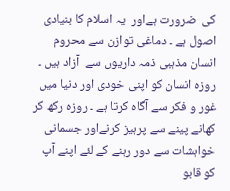کی  ضرورت ہےاور  یہ اسلام کا بنیادی اصول ہے ۔ دماغی توازن سے محروم انسان مذہبی ذمہ داریوں سے  آزاد ہیں ۔  روزہ انسان کو اپنی خودی اور دنیا میں غور و فکر سے آگاہ کرتا ہے ۔ روزہ رکھ کر کھانے پینے سے پرہیز کرنےاور جسمانی خواہشات سے دور رہنے کے لئے اپنے آپ کو قابو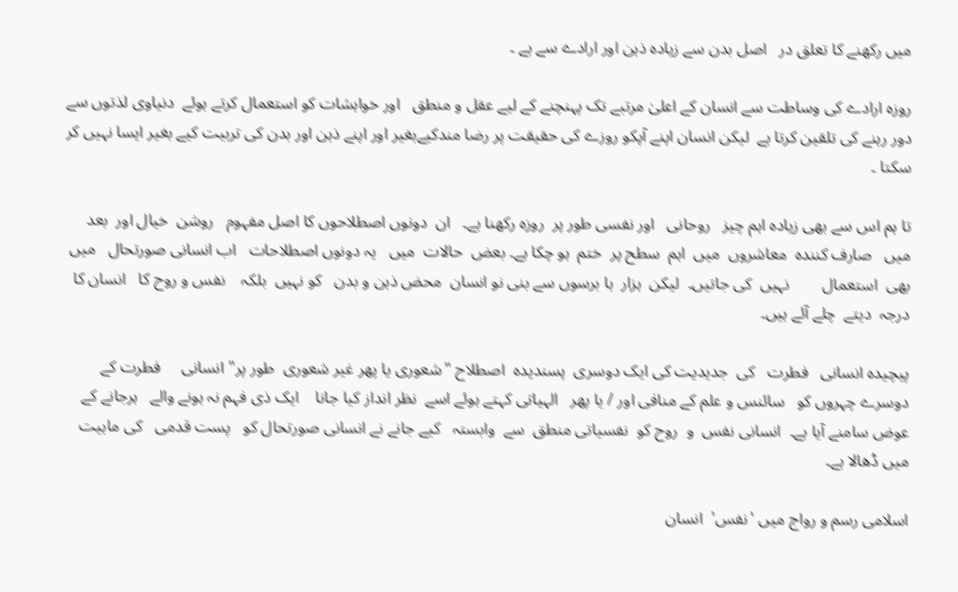میں رکھنے کا تعلق در   اصل بدن سے زیادہ ذہن اور ارادے سے ہے ۔

روزہ ارادے کی وساطت سے انسان کے اعلیٰ مرتبے تک پہنچنے کے لیے عقل و منطق   اور خواہشات کو استعمال کرتے ہوئے  دنیاوی لذتوں سے دور رہنے کی تلقین کرتا ہے  لیکن انسان اپنے آپکو روزے کی حقیقت پر رضا مندکیےبغیر اور اپنے ذہن اور بدن کی تربیت کیے بغیر ایسا نہیں کر سکتا ۔

تا ہم اس سے بھی زیادہ اہم چیز   روحانی   اور نفسی طور پر  روزہ رکھنا ہے۔   ان  دونوں اصطلاحوں کا اصل مفہوم   روشن  خیال اور  بعد میں   صارف کنندہ  معاشروں  میں  اہم  سطح پر  ختم  ہو چکا ہے۔ بعض  حالات  میں   یہ دونوں اصطلاحات   اب انسانی صورتحال   میں  بھی  استعمال        نہیں  کی جاتیں۔  لیکن  ہزار  ہا برسوں سے بنی نو انسان  محض ذہن و بدن   کو نہیں  بلکہ    نفس و روح کا   انسان کا درجہ  دیتے  چلے آئے ہیں۔

پیچیدہ انسانی   فطرت   کی  جدیدیت کی ایک دوسری  پسندیدہ  اصطلاح "شعوری یا پھر غیر شعوری  طور پر" انسانی     فطرت کے دوسرے چہروں کو   سائنس و علم کے منافی اور / یا پھر   الہیاتی کہتے ہوئے اسے  نظر انداز کیا جانا    ایک ذی فہم نہ ہونے والے   ہرجانے کے عوض سامنے آیا ہے۔  انسانی نفس  و  روح کو  نفسیاتی منطق  سے  وابستہ   کیے جانے نے انسانی صورتحال کو   پست قدمی   کی ماہیت    میں ڈھالا ہے۔

اسلامی رسم و رواج میں 'نفس'  انسان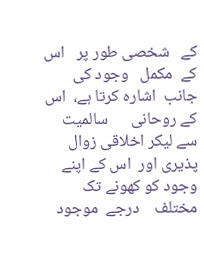کے   شخصی طور پر   اس کے  مکمل   وجود کی جانب  اشارہ کرتا ہے،  اس کے روحانی      سالمیت   سے لیکر اخلاقی زوال پذیری اور  اس کے اپنے وجود کو کھونے تک مختلف    درجے  موجود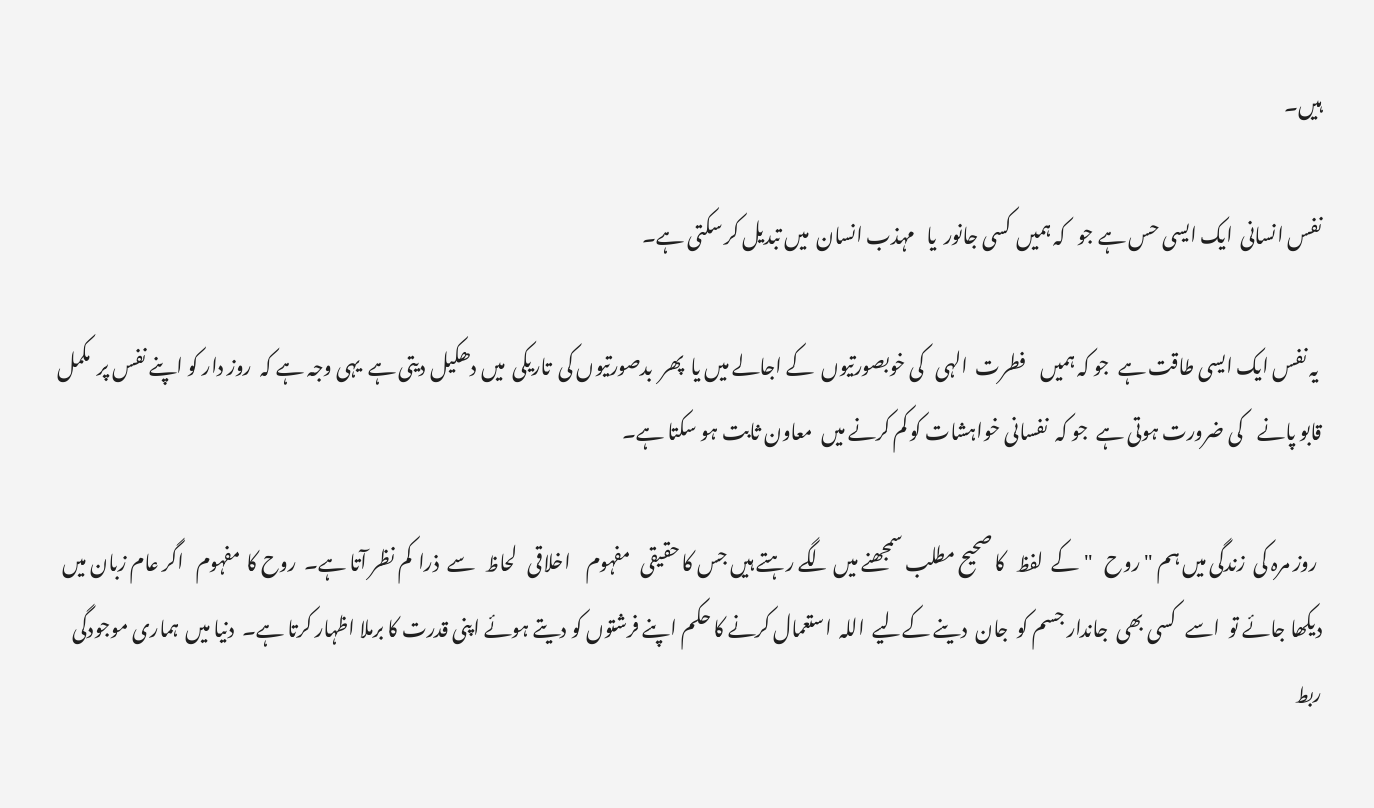ہیں۔

نفس انسانی  ایک ایسی حس ہے جو   کہ ہمیں  کسی جانور  یا   مہذب انسان  میں تبدیل کر سکتی ہے۔

 یہ نفس ایک ایسی طاقت ہے  جو کہ ہمیں    فطرت  الہی   کی خوبصورتیوں  کے اجالے میں یا  پھر  بدصورتیوں کی  تاریکی  میں دھکیل دیتی ہے  یہی وجہ ہے کہ  روز دار کو اپنے نفس پر  مکمل قابو پانے    کی ضرورت ہوتی ہے  جو کہ  نفسانی خواہشات کو کم کرنے میں  معاون ثابت ہو سکتا ہے۔

 روز مرہ کی  زندگی میں ہم "روح   "کے  لفظ   کا صحیح مطلب سمجھنے میں لگے رہتے ہیں جس کا حقیقی   مفہوم    اخلاقی   لحاظ   سے  ذرا  کم نظر آتا ہے۔  روح کا  مفہوم   اگر عام زبان میں  دیکھا جائے تو  اسے   کسی بھی  جاندار جسم کو  جان  دینے کےلیے  اللہ  استعمال کرنے کا حکم اپنے فرشتوں کو دیتے ہوئے اپنی قدرت کا برملا اظہار کرتا ہے۔  دنیا میں  ہماری موجودگی ربط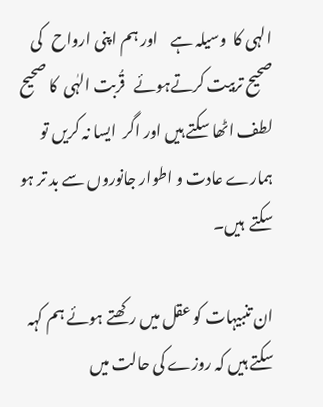الہی کا  وسیلہ ہے    اور ہم اپنی ارواح   کی صحیح تربیت کرتےہوئے   قُربت الہٰی  کا صحیح لطف اٹھا سکتے ہیں اور اگر  ایسا نہ کریں تو ہمارے عادت و اطوار جانوروں سے بد تر ہو سکتے  ہیں۔

ان تنبیہات کو عقل میں رکھتے ہوئے ہم کہہ سکتے ہیں کہ روزے کی حالت میں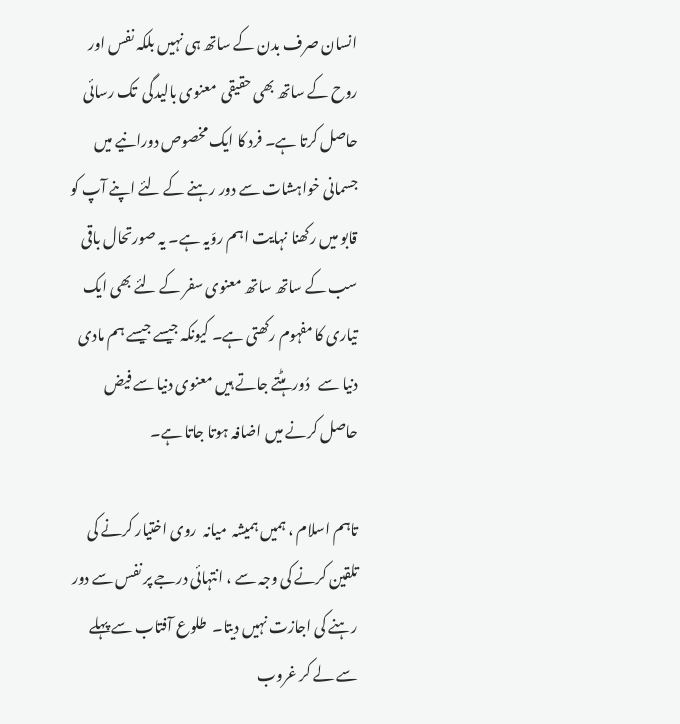انسان صرف بدن کے ساتھ ہی نہیں بلکہ نفس اور روح کے ساتھ بھی حقیقی  معنوی بالیدگی  تک رسائی حاصل کرتا ہے۔ فرد کا ایک مخصوص دورانیے میں جسمانی خواہشات سے دور رہنے کے لئے اپنے آپ کو قابو میں رکھنا نہایت اہم روّیہ ہے۔ یہ صورتحال باقی سب کے ساتھ ساتھ معنوی سفر کے لئے بھی ایک تیاری کا مفہوم رکھتی ہے۔ کیونکہ جیسے جیسے ہم مادی دنیا سے   دُور ہٹتے جاتے ہیں معنوی دنیا سے فیض حاصل کرنے میں اضافہ ہوتا جاتا ہے۔

تاہم اسلام ، ہمیں ہمیشہ  میانہ  روی اختیار کرنے کی تلقین کرنے کی وجہ سے ، انتہائی درجے پر نفس سے دور رہنے کی اجازت نہیں دیتا۔  طلوع آفتاب سے پہلے سے لے کر غروب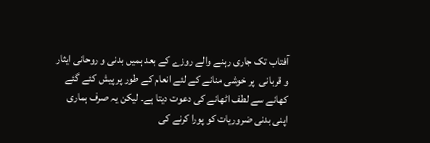آفتاب تک جاری رہنے والے روزے کے بعد ہمیں بدنی و روحانی ایثار و قربانی  پر خوشی منانے کے لئے انعام کے طور پر پیش کئے گئے کھانے سے لطف اٹھانے کی دعوت دیتا ہے۔ لیکن یہ صرف ہماری اپنی بدنی ضروریات کو پورا کرنے کی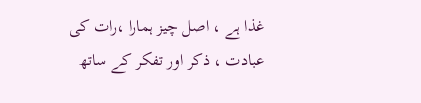غذا ہے ، اصل چیز ہمارا ،رات کی عبادت ، ذکر اور تفکر کے ساتھ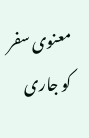معنوی سفر کو جاری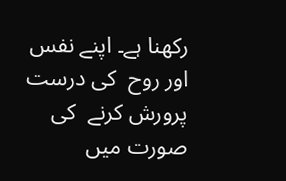رکھنا ہے۔ اپنے نفس اور روح  کی درست پرورش کرنے  کی صورت میں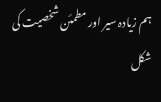ہم زیادہ سیر اور مطمئن شخصیت کی شکل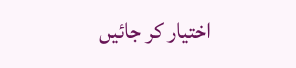اختیار کر جائیں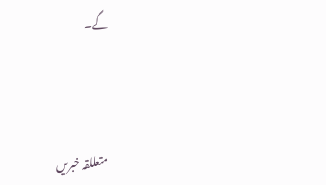گے۔



متعللقہ خبریں